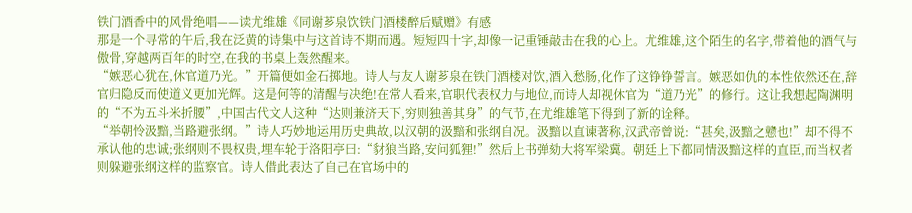铁门酒香中的风骨绝唱——读尤维雄《同谢芗泉饮铁门酒楼醉后赋赠》有感
那是一个寻常的午后,我在泛黄的诗集中与这首诗不期而遇。短短四十字,却像一记重锤敲击在我的心上。尤维雄,这个陌生的名字,带着他的酒气与傲骨,穿越两百年的时空,在我的书桌上轰然醒来。
“嫉恶心犹在,休官道乃光。”开篇便如金石掷地。诗人与友人谢芗泉在铁门酒楼对饮,酒入愁肠,化作了这铮铮誓言。嫉恶如仇的本性依然还在,辞官归隐反而使道义更加光辉。这是何等的清醒与决绝!在常人看来,官职代表权力与地位,而诗人却视休官为“道乃光”的修行。这让我想起陶渊明的“不为五斗米折腰”,中国古代文人这种“达则兼济天下,穷则独善其身”的气节,在尤维雄笔下得到了新的诠释。
“举朝怜汲黯,当路避张纲。”诗人巧妙地运用历史典故,以汉朝的汲黯和张纲自况。汲黯以直谏著称,汉武帝曾说:“甚矣,汲黯之戆也!”却不得不承认他的忠诚;张纲则不畏权贵,埋车轮于洛阳亭曰:“豺狼当路,安问狐狸!”然后上书弹劾大将军梁冀。朝廷上下都同情汲黯这样的直臣,而当权者则躲避张纲这样的监察官。诗人借此表达了自己在官场中的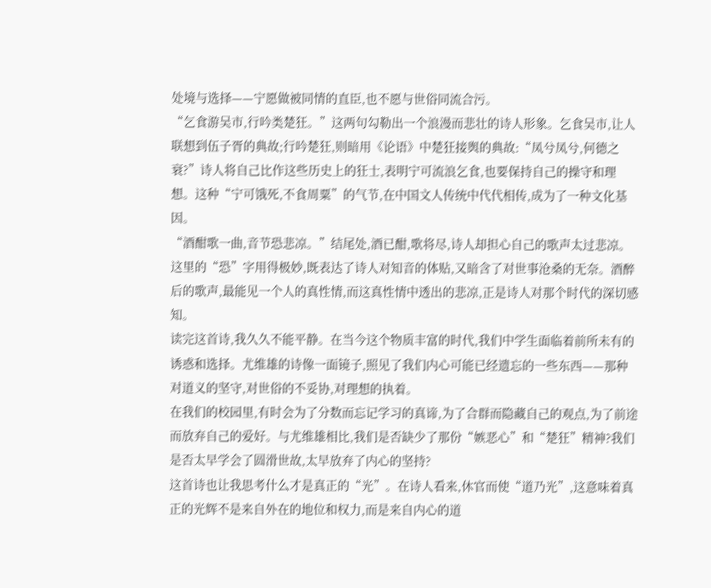处境与选择——宁愿做被同情的直臣,也不愿与世俗同流合污。
“乞食游吴市,行吟类楚狂。”这两句勾勒出一个浪漫而悲壮的诗人形象。乞食吴市,让人联想到伍子胥的典故;行吟楚狂,则暗用《论语》中楚狂接舆的典故:“凤兮凤兮,何德之衰?”诗人将自己比作这些历史上的狂士,表明宁可流浪乞食,也要保持自己的操守和理想。这种“宁可饿死,不食周粟”的气节,在中国文人传统中代代相传,成为了一种文化基因。
“酒酣歌一曲,音节恐悲凉。”结尾处,酒已酣,歌将尽,诗人却担心自己的歌声太过悲凉。这里的“恐”字用得极妙,既表达了诗人对知音的体贴,又暗含了对世事沧桑的无奈。酒醉后的歌声,最能见一个人的真性情,而这真性情中透出的悲凉,正是诗人对那个时代的深切感知。
读完这首诗,我久久不能平静。在当今这个物质丰富的时代,我们中学生面临着前所未有的诱惑和选择。尤维雄的诗像一面镜子,照见了我们内心可能已经遗忘的一些东西——那种对道义的坚守,对世俗的不妥协,对理想的执着。
在我们的校园里,有时会为了分数而忘记学习的真谛,为了合群而隐藏自己的观点,为了前途而放弃自己的爱好。与尤维雄相比,我们是否缺少了那份“嫉恶心”和“楚狂”精神?我们是否太早学会了圆滑世故,太早放弃了内心的坚持?
这首诗也让我思考什么才是真正的“光”。在诗人看来,休官而使“道乃光”,这意味着真正的光辉不是来自外在的地位和权力,而是来自内心的道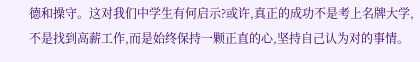德和操守。这对我们中学生有何启示?或许,真正的成功不是考上名牌大学,不是找到高薪工作,而是始终保持一颗正直的心,坚持自己认为对的事情。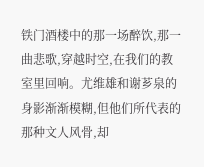铁门酒楼中的那一场醉饮,那一曲悲歌,穿越时空,在我们的教室里回响。尤维雄和谢芗泉的身影渐渐模糊,但他们所代表的那种文人风骨,却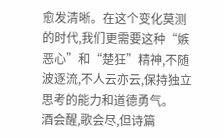愈发清晰。在这个变化莫测的时代,我们更需要这种“嫉恶心”和“楚狂”精神,不随波逐流,不人云亦云,保持独立思考的能力和道德勇气。
酒会醒,歌会尽,但诗篇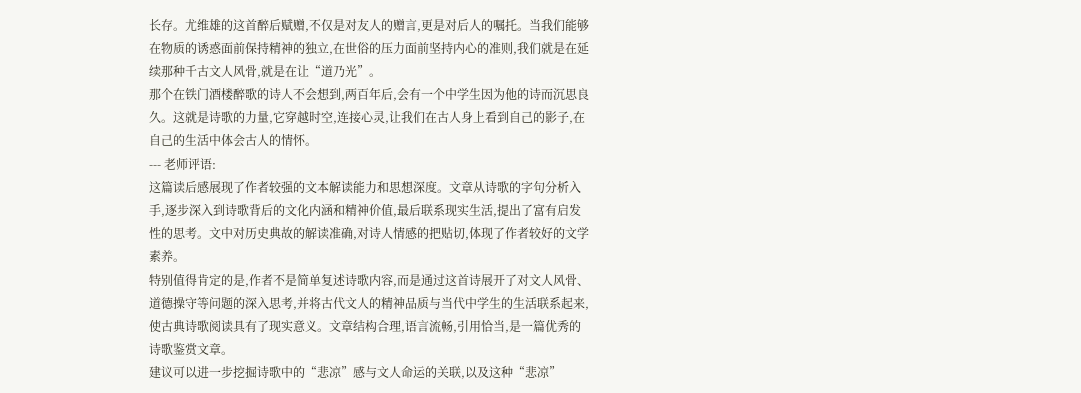长存。尤维雄的这首醉后赋赠,不仅是对友人的赠言,更是对后人的嘱托。当我们能够在物质的诱惑面前保持精神的独立,在世俗的压力面前坚持内心的准则,我们就是在延续那种千古文人风骨,就是在让“道乃光”。
那个在铁门酒楼醉歌的诗人不会想到,两百年后,会有一个中学生因为他的诗而沉思良久。这就是诗歌的力量,它穿越时空,连接心灵,让我们在古人身上看到自己的影子,在自己的生活中体会古人的情怀。
--- 老师评语:
这篇读后感展现了作者较强的文本解读能力和思想深度。文章从诗歌的字句分析入手,逐步深入到诗歌背后的文化内涵和精神价值,最后联系现实生活,提出了富有启发性的思考。文中对历史典故的解读准确,对诗人情感的把贴切,体现了作者较好的文学素养。
特别值得肯定的是,作者不是简单复述诗歌内容,而是通过这首诗展开了对文人风骨、道德操守等问题的深入思考,并将古代文人的精神品质与当代中学生的生活联系起来,使古典诗歌阅读具有了现实意义。文章结构合理,语言流畅,引用恰当,是一篇优秀的诗歌鉴赏文章。
建议可以进一步挖掘诗歌中的“悲凉”感与文人命运的关联,以及这种“悲凉”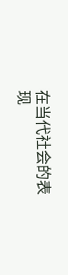在当代社会的表现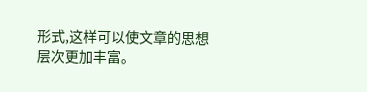形式,这样可以使文章的思想层次更加丰富。